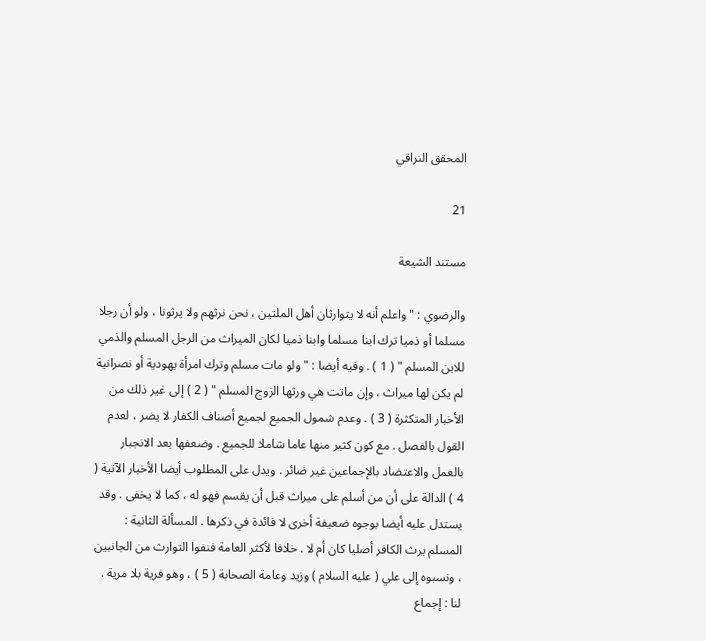المحقق النراقي

21

مستند الشيعة

والرضوي : " واعلم أنه لا يتوارثان أهل الملتين ، نحن نرثهم ولا يرثونا ، ولو أن رجلا مسلما أو ذميا ترك ابنا مسلما وابنا ذميا لكان الميراث من الرجل المسلم والذمي للابن المسلم " ( 1 ) . وفيه أيضا : " ولو مات مسلم وترك امرأة يهودية أو نصرانية لم يكن لها ميراث ، وإن ماتت هي ورثها الزوج المسلم " ( 2 ) إلى غير ذلك من الأخبار المتكثرة ( 3 ) . وعدم شمول الجميع لجميع أصناف الكفار لا يضر ، لعدم القول بالفصل . مع كون كثير منها عاما شاملا للجميع . وضعفها بعد الانجبار بالعمل والاعتضاد بالإجماعين غير ضائر . ويدل على المطلوب أيضا الأخبار الآتية ( 4 ) الدالة على أن من أسلم على ميراث قبل أن يقسم فهو له ، كما لا يخفى . وقد يستدل عليه أيضا بوجوه ضعيفة أخرى لا فائدة في ذكرها . المسألة الثانية : المسلم يرث الكافر أصليا كان أم لا . خلافا لأكثر العامة فنفوا التوارث من الجانبين ، ونسبوه إلى علي ( عليه السلام ) وزيد وعامة الصحابة ( 5 ) ، وهو فرية بلا مرية . لنا : إجماع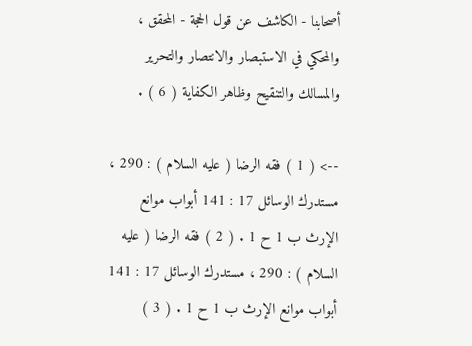أصحابنا - الكاشف عن قول الحجة - المحقق ، والمحكي في الاستبصار والانتصار والتحرير والمسالك والتنقيح وظاهر الكفاية ( 6 ) .

--> ( 1 ) فقه الرضا ( عليه السلام ) : 290 ، مستدرك الوسائل 17 : 141 أبواب موانع الإرث ب 1 ح 1 . ( 2 ) فقه الرضا ( عليه السلام ) : 290 ، مستدرك الوسائل 17 : 141 أبواب موانع الإرث ب 1 ح 1 . ( 3 )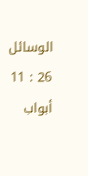الوسائل 26 : 11 أبواب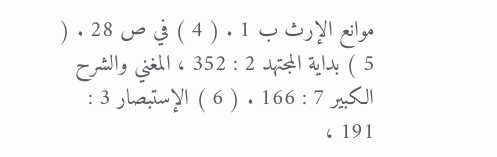موانع الإرث ب 1 . ( 4 ) في ص 28 . ( 5 ) بداية المجتهد 2 : 352 ، المغني والشرح الكبير 7 : 166 . ( 6 ) الإستبصار 3 : 191 ،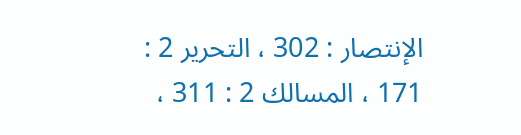الإنتصار : 302 ، التحرير 2 : 171 ، المسالك 2 : 311 ،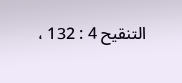التنقيح 4 : 132 ،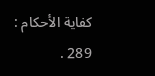كفاية الأحكام : 289 .